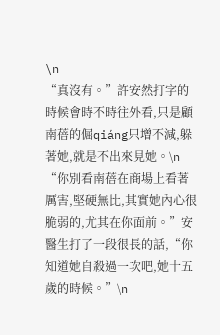\n
“真沒有。”許安然打字的時候會時不時往外看,只是顧南蓓的倔qiáng只增不減,躲著她,就是不出來見她。\n
“你別看南蓓在商場上看著厲害,堅硬無比,其實她內心很脆弱的,尤其在你面前。”安醫生打了一段很長的話,“你知道她自殺過一次吧,她十五歲的時候。”\n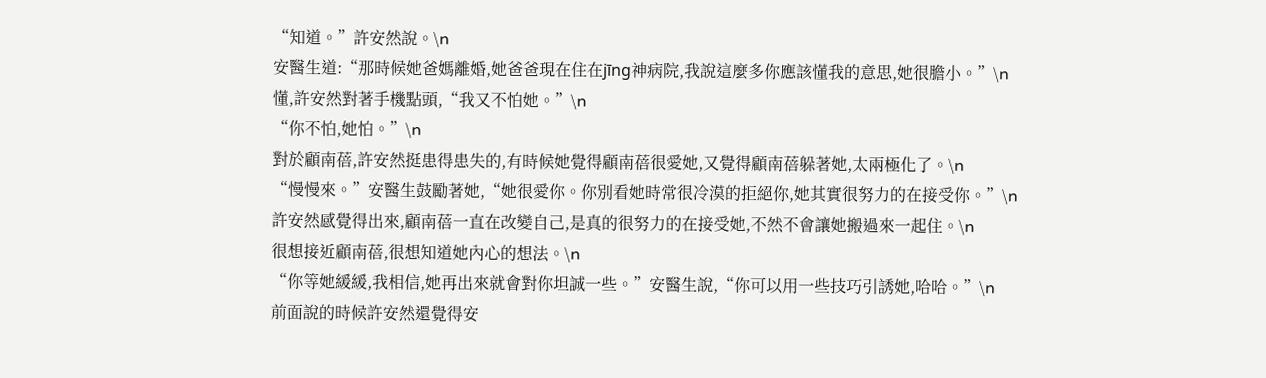“知道。”許安然說。\n
安醫生道:“那時候她爸媽離婚,她爸爸現在住在jīng神病院,我說這麼多你應該懂我的意思,她很膽小。”\n
懂,許安然對著手機點頭,“我又不怕她。”\n
“你不怕,她怕。”\n
對於顧南蓓,許安然挺患得患失的,有時候她覺得顧南蓓很愛她,又覺得顧南蓓躲著她,太兩極化了。\n
“慢慢來。”安醫生鼓勵著她,“她很愛你。你別看她時常很冷漠的拒絕你,她其實很努力的在接受你。”\n
許安然感覺得出來,顧南蓓一直在改變自己,是真的很努力的在接受她,不然不會讓她搬過來一起住。\n
很想接近顧南蓓,很想知道她內心的想法。\n
“你等她緩緩,我相信,她再出來就會對你坦誠一些。”安醫生說,“你可以用一些技巧引誘她,哈哈。”\n
前面說的時候許安然還覺得安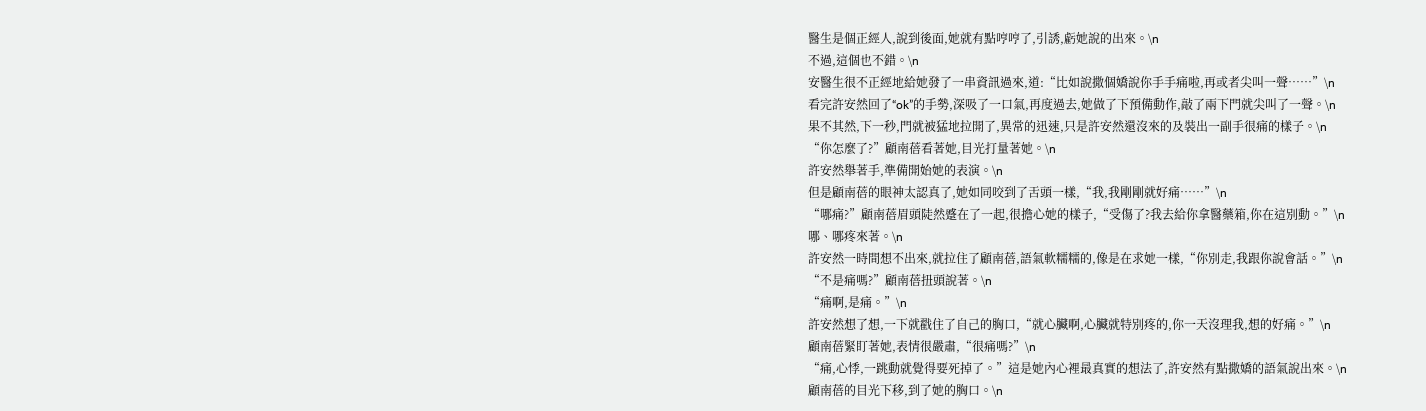醫生是個正經人,說到後面,她就有點哼哼了,引誘,虧她說的出來。\n
不過,這個也不錯。\n
安醫生很不正經地給她發了一串資訊過來,道:“比如說撒個嬌說你手手痛啦,再或者尖叫一聲……”\n
看完許安然回了“ok”的手勢,深吸了一口氣,再度過去,她做了下預備動作,敲了兩下門就尖叫了一聲。\n
果不其然,下一秒,門就被猛地拉開了,異常的迅速,只是許安然還沒來的及裝出一副手很痛的樣子。\n
“你怎麼了?”顧南蓓看著她,目光打量著她。\n
許安然舉著手,準備開始她的表演。\n
但是顧南蓓的眼神太認真了,她如同咬到了舌頭一樣,“我,我剛剛就好痛……”\n
“哪痛?”顧南蓓眉頭陡然蹙在了一起,很擔心她的樣子,“受傷了?我去給你拿醫藥箱,你在這別動。”\n
哪、哪疼來著。\n
許安然一時間想不出來,就拉住了顧南蓓,語氣軟糯糯的,像是在求她一樣,“你別走,我跟你說會話。”\n
“不是痛嗎?”顧南蓓扭頭說著。\n
“痛啊,是痛。”\n
許安然想了想,一下就戳住了自己的胸口,“就心臟啊,心臟就特別疼的,你一天沒理我,想的好痛。”\n
顧南蓓緊盯著她,表情很嚴肅,“很痛嗎?”\n
“痛,心悸,一跳動就覺得要死掉了。”這是她內心裡最真實的想法了,許安然有點撒嬌的語氣說出來。\n
顧南蓓的目光下移,到了她的胸口。\n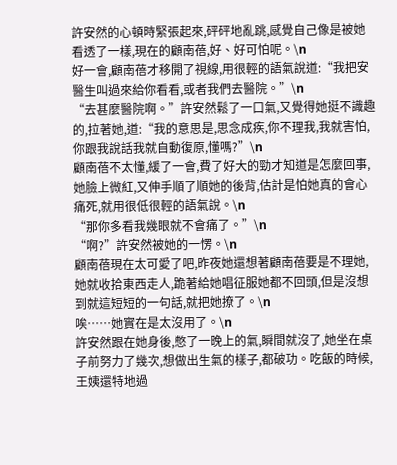許安然的心頓時緊張起來,砰砰地亂跳,感覺自己像是被她看透了一樣,現在的顧南蓓,好、好可怕呢。\n
好一會,顧南蓓才移開了視線,用很輕的語氣說道:“我把安醫生叫過來給你看看,或者我們去醫院。”\n
“去甚麼醫院啊。”許安然鬆了一口氣,又覺得她挺不識趣的,拉著她,道:“我的意思是,思念成疾,你不理我,我就害怕,你跟我說話我就自動復原,懂嗎?”\n
顧南蓓不太懂,緩了一會,費了好大的勁才知道是怎麼回事,她臉上微紅,又伸手順了順她的後背,估計是怕她真的會心痛死,就用很低很輕的語氣說。\n
“那你多看我幾眼就不會痛了。”\n
“啊?”許安然被她的一愣。\n
顧南蓓現在太可愛了吧,昨夜她還想著顧南蓓要是不理她,她就收拾東西走人,跪著給她唱征服她都不回頭,但是沒想到就這短短的一句話,就把她撩了。\n
唉……她實在是太沒用了。\n
許安然跟在她身後,憋了一晚上的氣,瞬間就沒了,她坐在桌子前努力了幾次,想做出生氣的樣子,都破功。吃飯的時候,王姨還特地過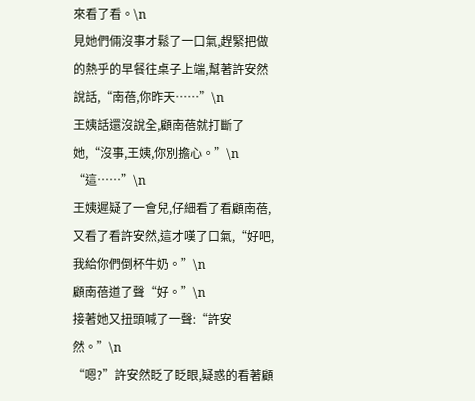來看了看。\n
見她們倆沒事才鬆了一口氣,趕緊把做的熱乎的早餐往桌子上端,幫著許安然說話,“南蓓,你昨天……”\n
王姨話還沒說全,顧南蓓就打斷了她,“沒事,王姨,你別擔心。”\n
“這……”\n
王姨遲疑了一會兒,仔細看了看顧南蓓,又看了看許安然,這才嘆了口氣,“好吧,我給你們倒杯牛奶。”\n
顧南蓓道了聲“好。”\n
接著她又扭頭喊了一聲:“許安然。”\n
“嗯?”許安然眨了眨眼,疑惑的看著顧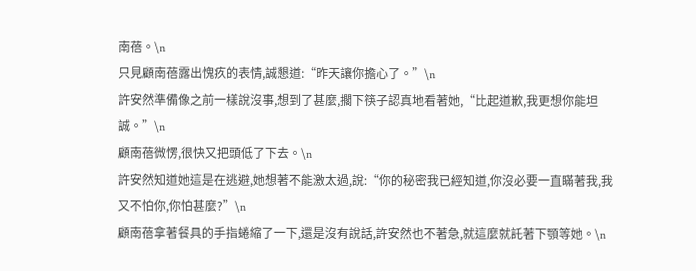南蓓。\n
只見顧南蓓露出愧疚的表情,誠懇道:“昨天讓你擔心了。”\n
許安然準備像之前一樣說沒事,想到了甚麼,擱下筷子認真地看著她,“比起道歉,我更想你能坦誠。”\n
顧南蓓微愣,很快又把頭低了下去。\n
許安然知道她這是在逃避,她想著不能激太過,說:“你的秘密我已經知道,你沒必要一直瞞著我,我又不怕你,你怕甚麼?”\n
顧南蓓拿著餐具的手指蜷縮了一下,還是沒有說話,許安然也不著急,就這麼就託著下顎等她。\n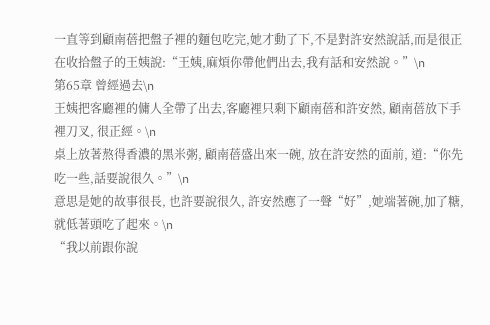一直等到顧南蓓把盤子裡的麵包吃完,她才動了下,不是對許安然說話,而是很正在收拾盤子的王姨說:“王姨,麻煩你帶他們出去,我有話和安然說。”\n
第65章 曾經過去\n
王姨把客廳裡的傭人全帶了出去,客廳裡只剩下顧南蓓和許安然, 顧南蓓放下手裡刀叉, 很正經。\n
桌上放著熬得香濃的黑米粥, 顧南蓓盛出來一碗, 放在許安然的面前, 道:“你先吃一些,話要說很久。”\n
意思是她的故事很長, 也許要說很久, 許安然應了一聲“好”,她端著碗,加了糖,就低著頭吃了起來。\n
“我以前跟你說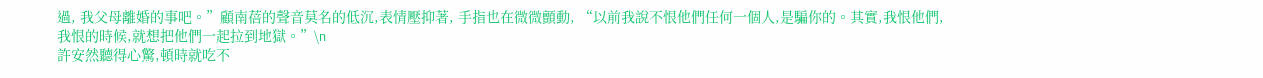過, 我父母離婚的事吧。”顧南蓓的聲音莫名的低沉,表情壓抑著, 手指也在微微顫動, “以前我說不恨他們任何一個人,是騙你的。其實,我恨他們,我恨的時候,就想把他們一起拉到地獄。”\n
許安然聽得心驚,頓時就吃不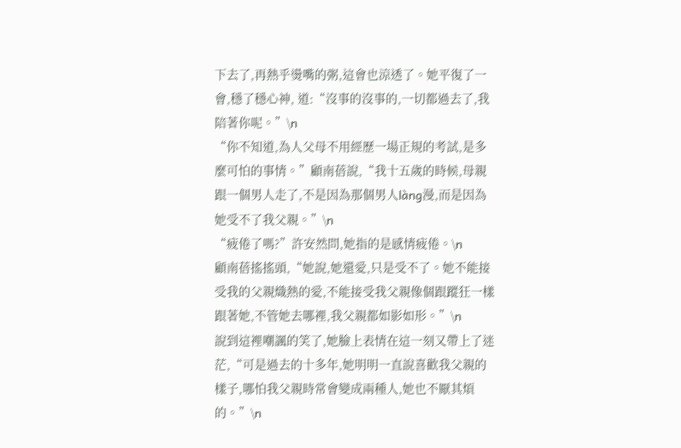下去了,再熱乎燙嘴的粥,這會也涼透了。她平復了一會,穩了穩心神, 道:“沒事的沒事的,一切都過去了,我陪著你呢。”\n
“你不知道,為人父母不用經歷一場正規的考試,是多麼可怕的事情。”顧南蓓說,“我十五歲的時候,母親跟一個男人走了,不是因為那個男人làng漫,而是因為她受不了我父親。”\n
“疲倦了嗎?”許安然問,她指的是感情疲倦。\n
顧南蓓搖搖頭,“她說,她還愛,只是受不了。她不能接受我的父親熾熱的愛,不能接受我父親像個跟蹤狂一樣跟著她,不管她去哪裡,我父親都如影如形。”\n
說到這裡嘲諷的笑了,她臉上表情在這一刻又帶上了迷茫,“可是過去的十多年,她明明一直說喜歡我父親的樣子,哪怕我父親時常會變成兩種人,她也不厭其煩的。”\n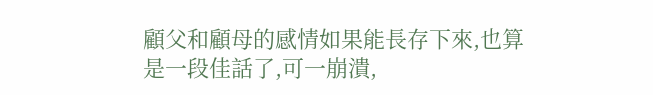顧父和顧母的感情如果能長存下來,也算是一段佳話了,可一崩潰,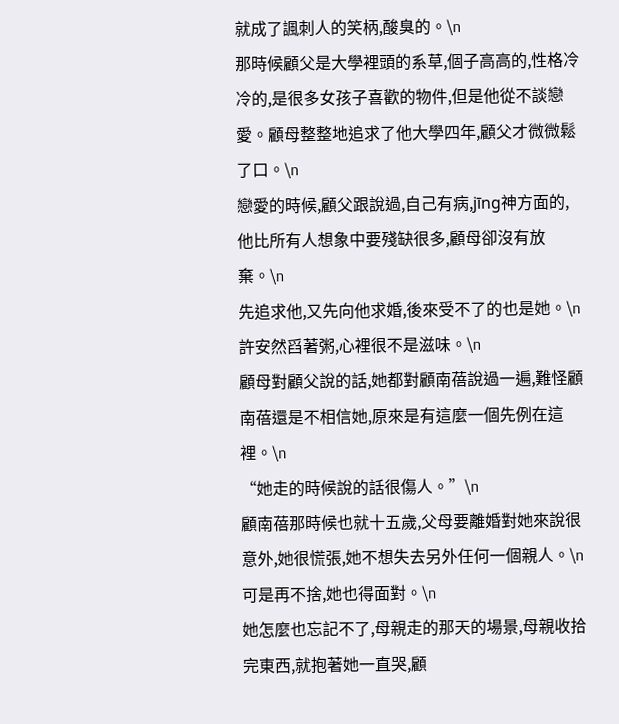就成了諷刺人的笑柄,酸臭的。\n
那時候顧父是大學裡頭的系草,個子高高的,性格冷冷的,是很多女孩子喜歡的物件,但是他從不談戀愛。顧母整整地追求了他大學四年,顧父才微微鬆了口。\n
戀愛的時候,顧父跟說過,自己有病,jīng神方面的,他比所有人想象中要殘缺很多,顧母卻沒有放棄。\n
先追求他,又先向他求婚,後來受不了的也是她。\n
許安然舀著粥,心裡很不是滋味。\n
顧母對顧父說的話,她都對顧南蓓說過一遍,難怪顧南蓓還是不相信她,原來是有這麼一個先例在這裡。\n
“她走的時候說的話很傷人。”\n
顧南蓓那時候也就十五歲,父母要離婚對她來說很意外,她很慌張,她不想失去另外任何一個親人。\n
可是再不捨,她也得面對。\n
她怎麼也忘記不了,母親走的那天的場景,母親收拾完東西,就抱著她一直哭,顧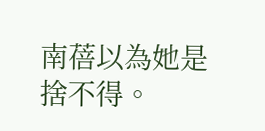南蓓以為她是捨不得。